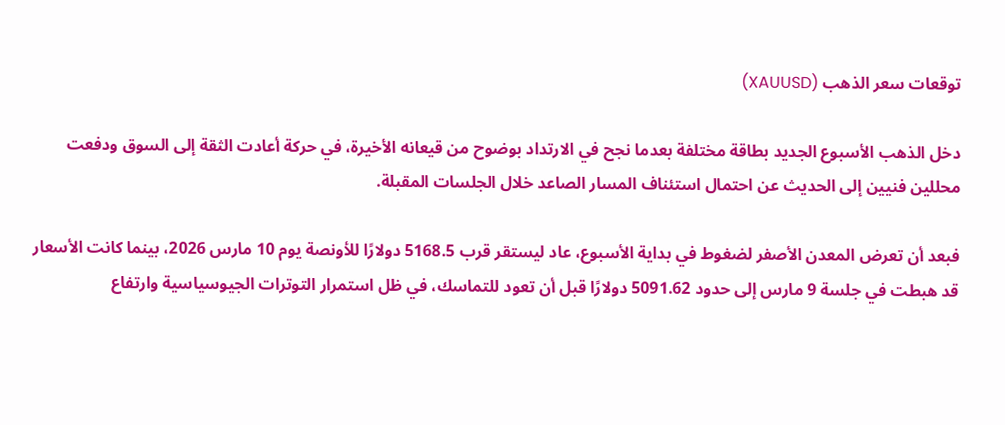توقعات سعر الذهب (XAUUSD)

دخل الذهب الأسبوع الجديد بطاقة مختلفة بعدما نجح في الارتداد بوضوح من قيعانه الأخيرة، في حركة أعادت الثقة إلى السوق ودفعت محللين فنيين إلى الحديث عن احتمال استئناف المسار الصاعد خلال الجلسات المقبلة.

فبعد أن تعرض المعدن الأصفر لضغوط في بداية الأسبوع، عاد ليستقر قرب 5168.5 دولارًا للأونصة يوم 10 مارس 2026، بينما كانت الأسعار قد هبطت في جلسة 9 مارس إلى حدود 5091.62 دولارًا قبل أن تعود للتماسك، في ظل استمرار التوترات الجيوسياسية وارتفاع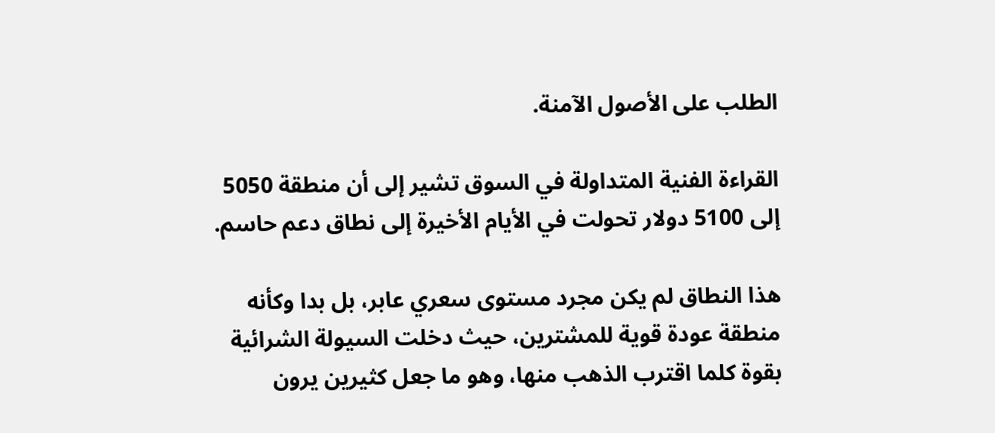الطلب على الأصول الآمنة.

القراءة الفنية المتداولة في السوق تشير إلى أن منطقة 5050 إلى 5100 دولار تحولت في الأيام الأخيرة إلى نطاق دعم حاسم.

هذا النطاق لم يكن مجرد مستوى سعري عابر، بل بدا وكأنه منطقة عودة قوية للمشترين، حيث دخلت السيولة الشرائية بقوة كلما اقترب الذهب منها، وهو ما جعل كثيرين يرون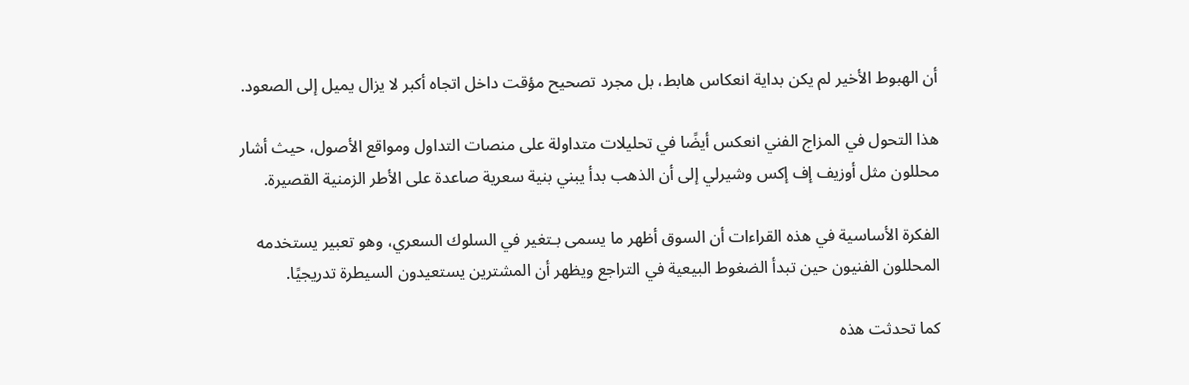أن الهبوط الأخير لم يكن بداية انعكاس هابط، بل مجرد تصحيح مؤقت داخل اتجاه أكبر لا يزال يميل إلى الصعود.

هذا التحول في المزاج الفني انعكس أيضًا في تحليلات متداولة على منصات التداول ومواقع الأصول، حيث أشار محللون مثل أوزيف إف إكس وشيرلي إلى أن الذهب بدأ يبني بنية سعرية صاعدة على الأطر الزمنية القصيرة.

الفكرة الأساسية في هذه القراءات أن السوق أظهر ما يسمى بـتغير في السلوك السعري، وهو تعبير يستخدمه المحللون الفنيون حين تبدأ الضغوط البيعية في التراجع ويظهر أن المشترين يستعيدون السيطرة تدريجيًا.

كما تحدثت هذه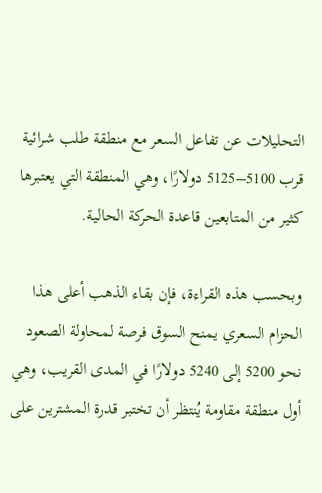التحليلات عن تفاعل السعر مع منطقة طلب شرائية قرب 5100–5125 دولارًا، وهي المنطقة التي يعتبرها كثير من المتابعين قاعدة الحركة الحالية.

وبحسب هذه القراءة، فإن بقاء الذهب أعلى هذا الحزام السعري يمنح السوق فرصة لمحاولة الصعود نحو 5200 إلى 5240 دولارًا في المدى القريب، وهي أول منطقة مقاومة يُنتظر أن تختبر قدرة المشترين على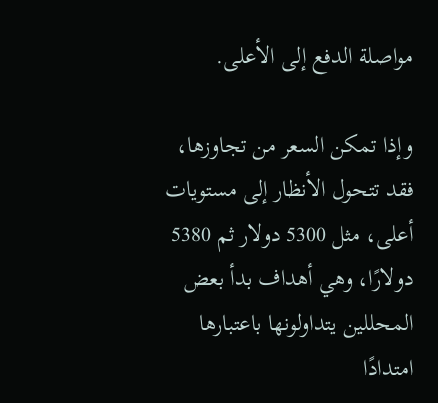مواصلة الدفع إلى الأعلى.

وإذا تمكن السعر من تجاوزها، فقد تتحول الأنظار إلى مستويات أعلى، مثل 5300 دولار ثم 5380 دولارًا، وهي أهداف بدأ بعض المحللين يتداولونها باعتبارها امتدادًا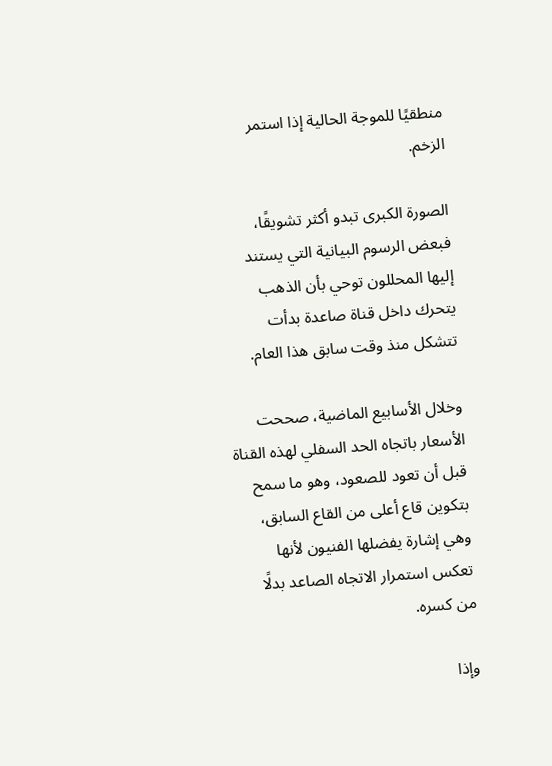منطقيًا للموجة الحالية إذا استمر الزخم.

الصورة الكبرى تبدو أكثر تشويقًا، فبعض الرسوم البيانية التي يستند إليها المحللون توحي بأن الذهب يتحرك داخل قناة صاعدة بدأت تتشكل منذ وقت سابق هذا العام.

وخلال الأسابيع الماضية، صححت الأسعار باتجاه الحد السفلي لهذه القناة قبل أن تعود للصعود، وهو ما سمح بتكوين قاع أعلى من القاع السابق، وهي إشارة يفضلها الفنيون لأنها تعكس استمرار الاتجاه الصاعد بدلًا من كسره.

وإذا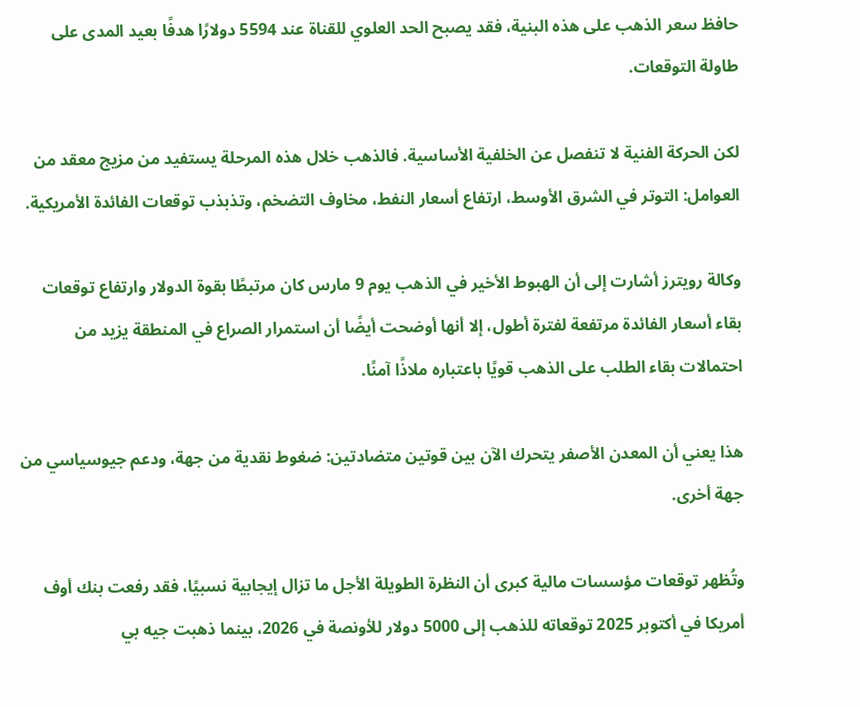حافظ سعر الذهب على هذه البنية، فقد يصبح الحد العلوي للقناة عند 5594 دولارًا هدفًا بعيد المدى على طاولة التوقعات.

لكن الحركة الفنية لا تنفصل عن الخلفية الأساسية. فالذهب خلال هذه المرحلة يستفيد من مزيج معقد من العوامل: التوتر في الشرق الأوسط، ارتفاع أسعار النفط، مخاوف التضخم، وتذبذب توقعات الفائدة الأمريكية.

وكالة رويترز أشارت إلى أن الهبوط الأخير في الذهب يوم 9 مارس كان مرتبطًا بقوة الدولار وارتفاع توقعات بقاء أسعار الفائدة مرتفعة لفترة أطول، إلا أنها أوضحت أيضًا أن استمرار الصراع في المنطقة يزيد من احتمالات بقاء الطلب على الذهب قويًا باعتباره ملاذًا آمنًا.

هذا يعني أن المعدن الأصفر يتحرك الآن بين قوتين متضادتين: ضغوط نقدية من جهة، ودعم جيوسياسي من جهة أخرى.

وتُظهر توقعات مؤسسات مالية كبرى أن النظرة الطويلة الأجل ما تزال إيجابية نسبيًا، فقد رفعت بنك أوف أمريكا في أكتوبر 2025 توقعاته للذهب إلى 5000 دولار للأونصة في 2026، بينما ذهبت جيه بي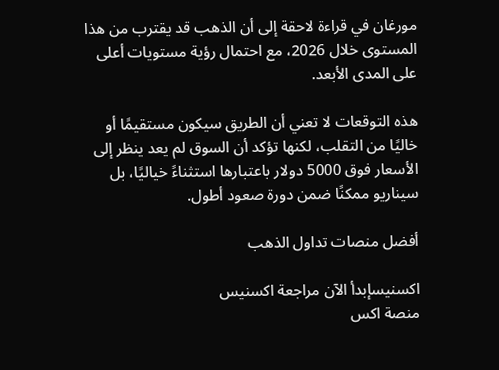مورغان في قراءة لاحقة إلى أن الذهب قد يقترب من هذا المستوى خلال 2026، مع احتمال رؤية مستويات أعلى على المدى الأبعد.

هذه التوقعات لا تعني أن الطريق سيكون مستقيمًا أو خاليًا من التقلب، لكنها تؤكد أن السوق لم يعد ينظر إلى الأسعار فوق 5000 دولار باعتبارها استثناءً خياليًا، بل سيناريو ممكنًا ضمن دورة صعود أطول.

أفضل منصات تداول الذهب

اكسنيسإبدأ الآن مراجعة اكسنيس
منصة اكس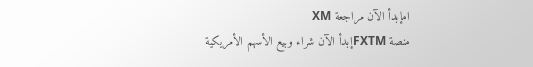امإبدأ الآن مراجعة XM
منصة FXTMإبدأ الآن شراء وبيع الأسهم الأمريكية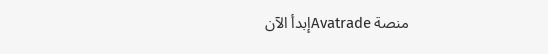منصة Avatradeإبدأ الآن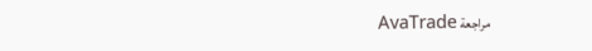مراجعة AvaTrade